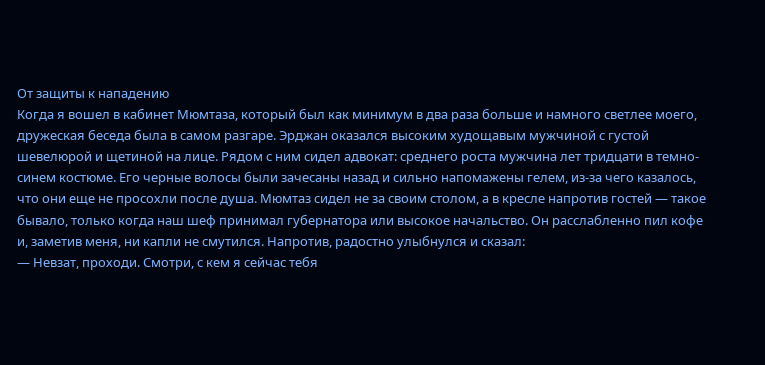От защиты к нападению
Когда я вошел в кабинет Мюмтаза, который был как минимум в два раза больше и намного светлее моего, дружеская беседа была в самом разгаре. Эрджан оказался высоким худощавым мужчиной с густой шевелюрой и щетиной на лице. Рядом с ним сидел адвокат: среднего роста мужчина лет тридцати в темно-синем костюме. Его черные волосы были зачесаны назад и сильно напомажены гелем, из-за чего казалось, что они еще не просохли после душа. Мюмтаз сидел не за своим столом, а в кресле напротив гостей — такое бывало, только когда наш шеф принимал губернатора или высокое начальство. Он расслабленно пил кофе и, заметив меня, ни капли не смутился. Напротив, радостно улыбнулся и сказал:
— Невзат, проходи. Смотри, с кем я сейчас тебя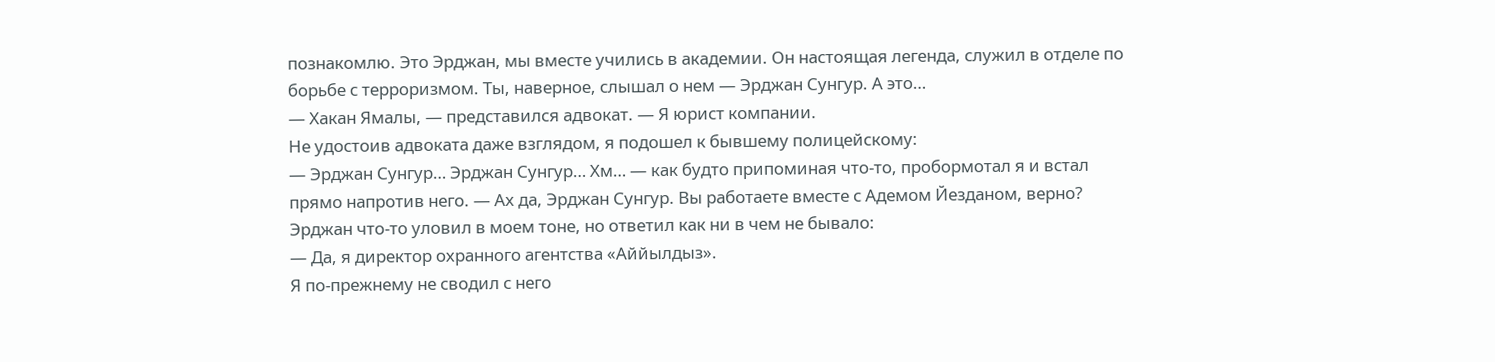познакомлю. Это Эрджан, мы вместе учились в академии. Он настоящая легенда, служил в отделе по борьбе с терроризмом. Ты, наверное, слышал о нем — Эрджан Сунгур. А это…
— Хакан Ямалы, — представился адвокат. — Я юрист компании.
Не удостоив адвоката даже взглядом, я подошел к бывшему полицейскому:
— Эрджан Сунгур… Эрджан Сунгур… Хм… — как будто припоминая что-то, пробормотал я и встал прямо напротив него. — Ах да, Эрджан Сунгур. Вы работаете вместе с Адемом Йезданом, верно?
Эрджан что-то уловил в моем тоне, но ответил как ни в чем не бывало:
— Да, я директор охранного агентства «Аййылдыз».
Я по-прежнему не сводил с него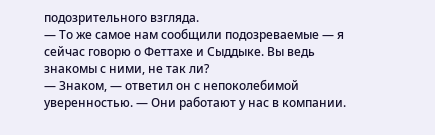подозрительного взгляда.
— То же самое нам сообщили подозреваемые — я сейчас говорю о Феттахе и Сыддыке. Вы ведь знакомы с ними, не так ли?
— Знаком, — ответил он с непоколебимой уверенностью. — Они работают у нас в компании.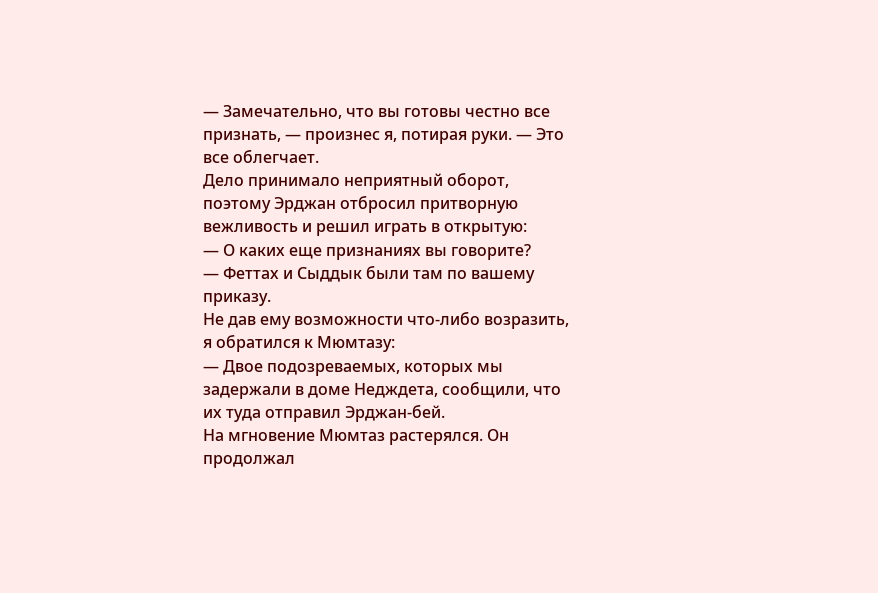— Замечательно, что вы готовы честно все признать, — произнес я, потирая руки. — Это все облегчает.
Дело принимало неприятный оборот, поэтому Эрджан отбросил притворную вежливость и решил играть в открытую:
— О каких еще признаниях вы говорите?
— Феттах и Сыддык были там по вашему приказу.
Не дав ему возможности что-либо возразить, я обратился к Мюмтазу:
— Двое подозреваемых, которых мы задержали в доме Недждета, сообщили, что их туда отправил Эрджан-бей.
На мгновение Мюмтаз растерялся. Он продолжал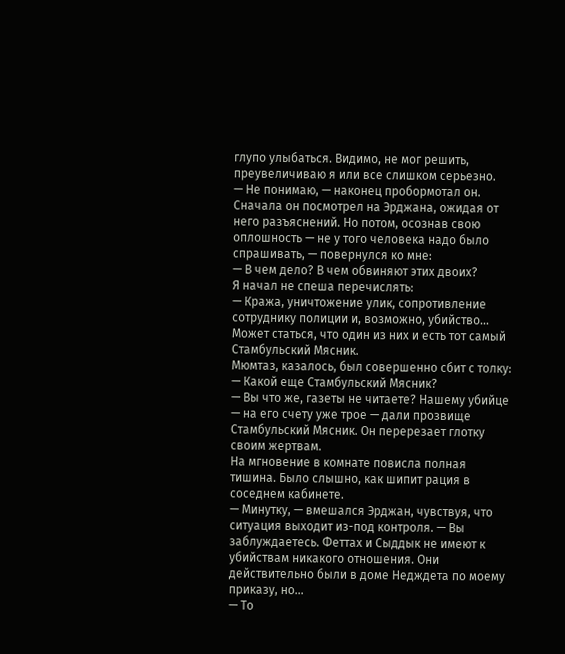глупо улыбаться. Видимо, не мог решить, преувеличиваю я или все слишком серьезно.
— Не понимаю, — наконец пробормотал он.
Сначала он посмотрел на Эрджана, ожидая от него разъяснений. Но потом, осознав свою оплошность — не у того человека надо было спрашивать, — повернулся ко мне:
— В чем дело? В чем обвиняют этих двоих?
Я начал не спеша перечислять:
— Кража, уничтожение улик, сопротивление сотруднику полиции и, возможно, убийство… Может статься, что один из них и есть тот самый Стамбульский Мясник.
Мюмтаз, казалось, был совершенно сбит с толку:
— Какой еще Стамбульский Мясник?
— Вы что же, газеты не читаете? Нашему убийце — на его счету уже трое — дали прозвище Стамбульский Мясник. Он перерезает глотку своим жертвам.
На мгновение в комнате повисла полная тишина. Было слышно, как шипит рация в соседнем кабинете.
— Минутку, — вмешался Эрджан, чувствуя, что ситуация выходит из-под контроля. — Вы заблуждаетесь. Феттах и Сыддык не имеют к убийствам никакого отношения. Они действительно были в доме Недждета по моему приказу, но…
— То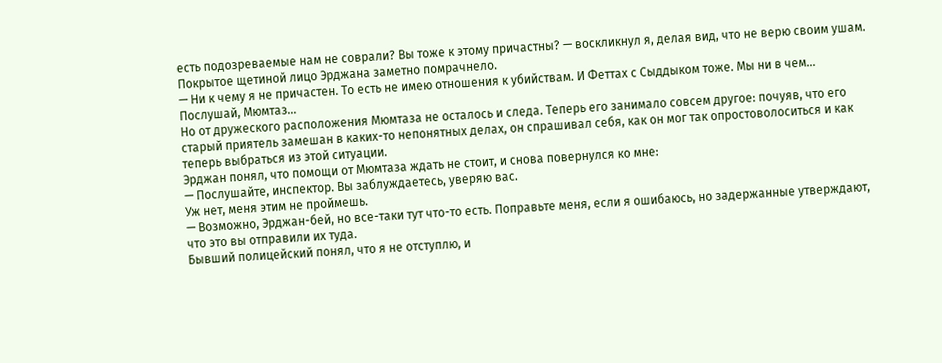есть подозреваемые нам не соврали? Вы тоже к этому причастны? — воскликнул я, делая вид, что не верю своим ушам.
Покрытое щетиной лицо Эрджана заметно помрачнело.
— Ни к чему я не причастен. То есть не имею отношения к убийствам. И Феттах с Сыддыком тоже. Мы ни в чем… Послушай, Мюмтаз…
Но от дружеского расположения Мюмтаза не осталось и следа. Теперь его занимало совсем другое: почуяв, что его старый приятель замешан в каких-то непонятных делах, он спрашивал себя, как он мог так опростоволоситься и как теперь выбраться из этой ситуации.
Эрджан понял, что помощи от Мюмтаза ждать не стоит, и снова повернулся ко мне:
— Послушайте, инспектор. Вы заблуждаетесь, уверяю вас.
Уж нет, меня этим не проймешь.
— Возможно, Эрджан-бей, но все-таки тут что-то есть. Поправьте меня, если я ошибаюсь, но задержанные утверждают, что это вы отправили их туда.
Бывший полицейский понял, что я не отступлю, и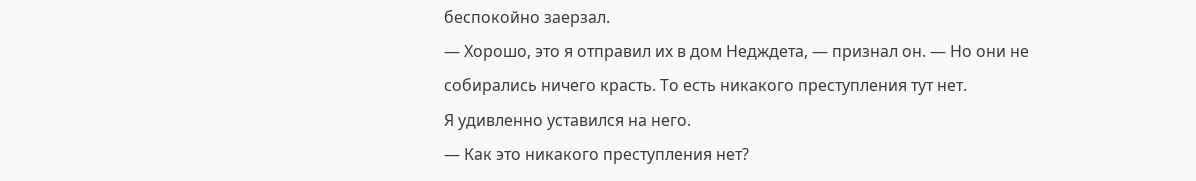беспокойно заерзал.
— Хорошо, это я отправил их в дом Недждета, — признал он. — Но они не собирались ничего красть. То есть никакого преступления тут нет.
Я удивленно уставился на него.
— Как это никакого преступления нет?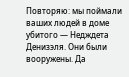Повторяю: мы поймали ваших людей в доме убитого — Недждета Денизэля. Они были вооружены. Да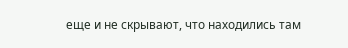еще и не скрывают, что находились там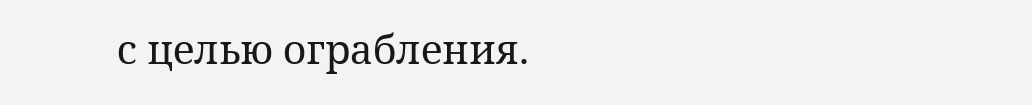с целью ограбления.